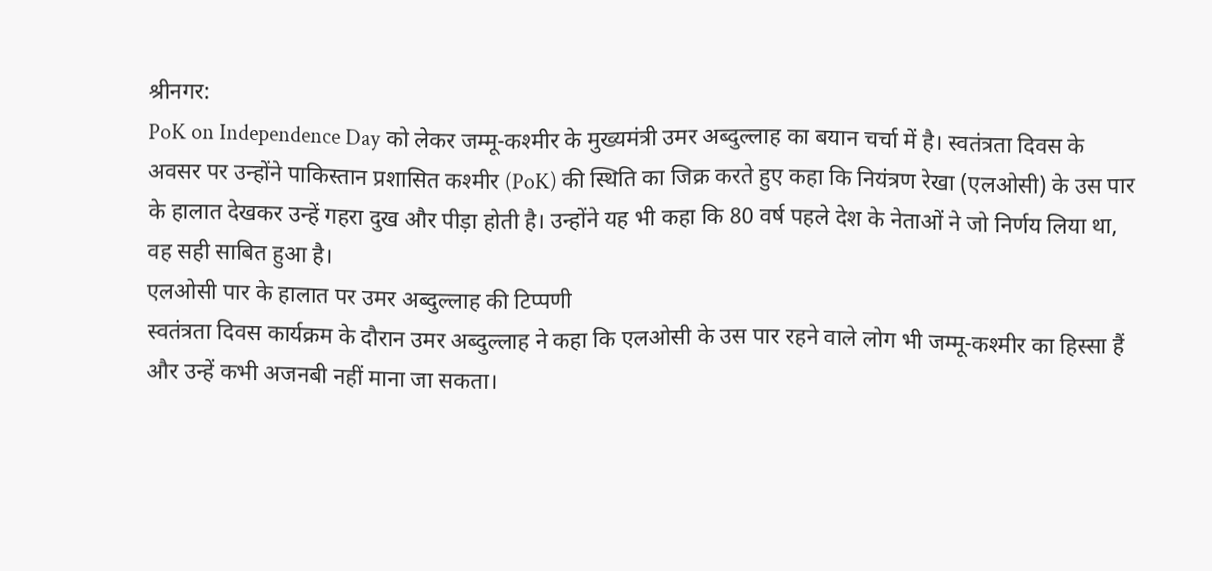श्रीनगर:
PoK on Independence Day को लेकर जम्मू-कश्मीर के मुख्यमंत्री उमर अब्दुल्लाह का बयान चर्चा में है। स्वतंत्रता दिवस के अवसर पर उन्होंने पाकिस्तान प्रशासित कश्मीर (PoK) की स्थिति का जिक्र करते हुए कहा कि नियंत्रण रेखा (एलओसी) के उस पार के हालात देखकर उन्हें गहरा दुख और पीड़ा होती है। उन्होंने यह भी कहा कि 80 वर्ष पहले देश के नेताओं ने जो निर्णय लिया था, वह सही साबित हुआ है।
एलओसी पार के हालात पर उमर अब्दुल्लाह की टिप्पणी
स्वतंत्रता दिवस कार्यक्रम के दौरान उमर अब्दुल्लाह ने कहा कि एलओसी के उस पार रहने वाले लोग भी जम्मू-कश्मीर का हिस्सा हैं और उन्हें कभी अजनबी नहीं माना जा सकता।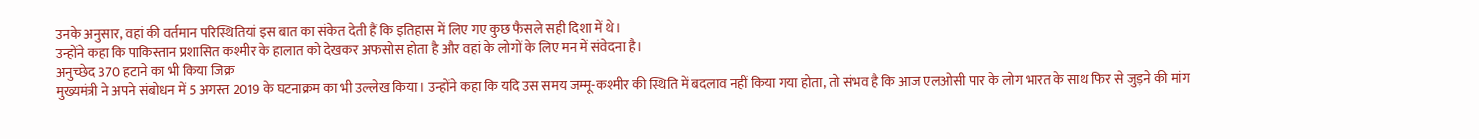उनके अनुसार, वहां की वर्तमान परिस्थितियां इस बात का संकेत देती हैं कि इतिहास में लिए गए कुछ फैसले सही दिशा में थे।
उन्होंने कहा कि पाकिस्तान प्रशासित कश्मीर के हालात को देखकर अफसोस होता है और वहां के लोगों के लिए मन में संवेदना है।
अनुच्छेद 370 हटाने का भी किया जिक्र
मुख्यमंत्री ने अपने संबोधन में 5 अगस्त 2019 के घटनाक्रम का भी उल्लेख किया। उन्होंने कहा कि यदि उस समय जम्मू-कश्मीर की स्थिति में बदलाव नहीं किया गया होता, तो संभव है कि आज एलओसी पार के लोग भारत के साथ फिर से जुड़ने की मांग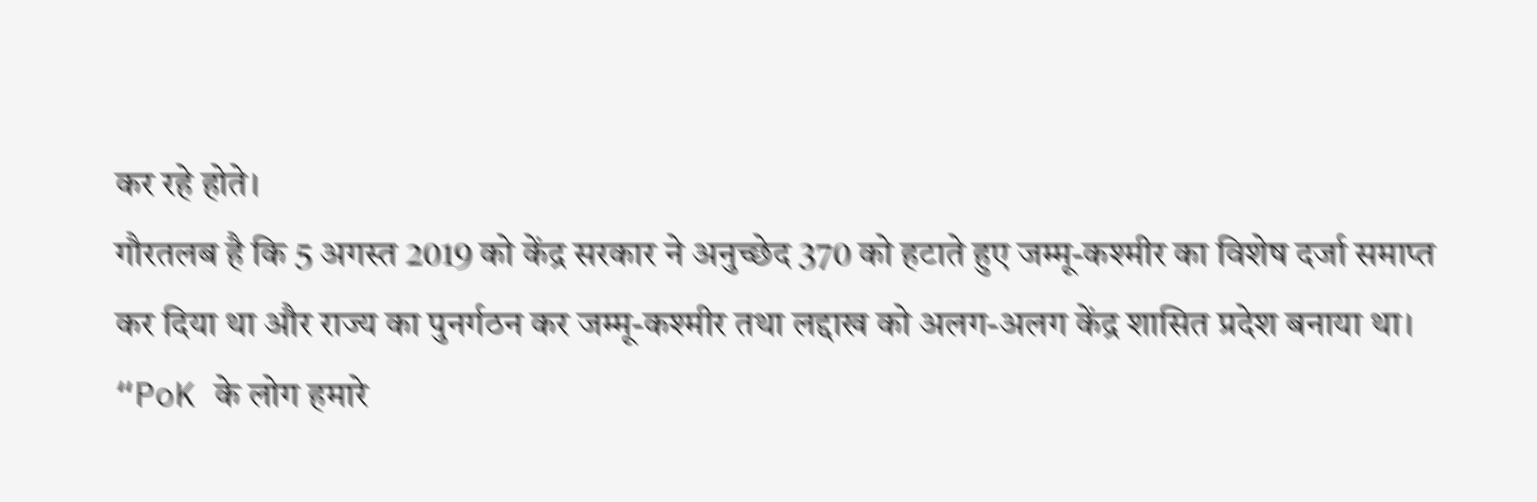कर रहे होते।
गौरतलब है कि 5 अगस्त 2019 को केंद्र सरकार ने अनुच्छेद 370 को हटाते हुए जम्मू-कश्मीर का विशेष दर्जा समाप्त कर दिया था और राज्य का पुनर्गठन कर जम्मू-कश्मीर तथा लद्दाख को अलग-अलग केंद्र शासित प्रदेश बनाया था।
“PoK के लोग हमारे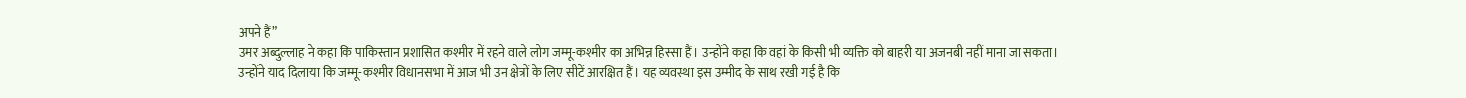अपने हैं”
उमर अब्दुल्लाह ने कहा कि पाकिस्तान प्रशासित कश्मीर में रहने वाले लोग जम्मू-कश्मीर का अभिन्न हिस्सा हैं। उन्होंने कहा कि वहां के किसी भी व्यक्ति को बाहरी या अजनबी नहीं माना जा सकता।
उन्होंने याद दिलाया कि जम्मू-कश्मीर विधानसभा में आज भी उन क्षेत्रों के लिए सीटें आरक्षित हैं। यह व्यवस्था इस उम्मीद के साथ रखी गई है कि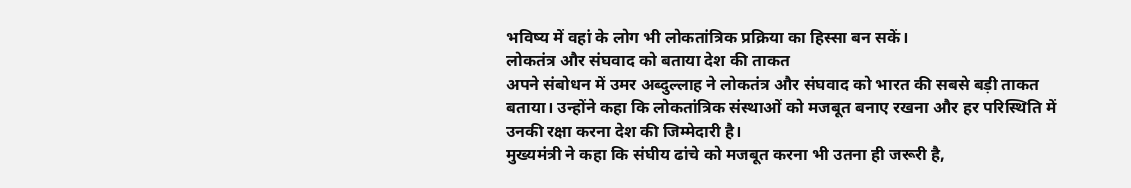भविष्य में वहां के लोग भी लोकतांत्रिक प्रक्रिया का हिस्सा बन सकें।
लोकतंत्र और संघवाद को बताया देश की ताकत
अपने संबोधन में उमर अब्दुल्लाह ने लोकतंत्र और संघवाद को भारत की सबसे बड़ी ताकत बताया। उन्होंने कहा कि लोकतांत्रिक संस्थाओं को मजबूत बनाए रखना और हर परिस्थिति में उनकी रक्षा करना देश की जिम्मेदारी है।
मुख्यमंत्री ने कहा कि संघीय ढांचे को मजबूत करना भी उतना ही जरूरी है,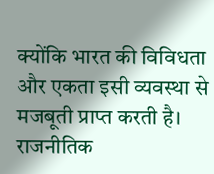क्योंकि भारत की विविधता और एकता इसी व्यवस्था से मजबूती प्राप्त करती है।
राजनीतिक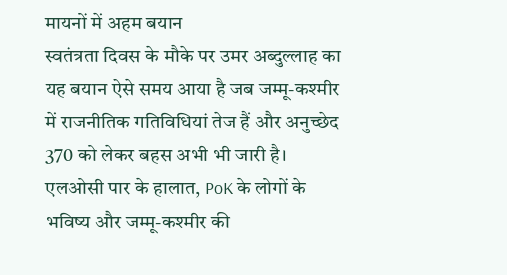मायनों में अहम बयान
स्वतंत्रता दिवस के मौके पर उमर अब्दुल्लाह का यह बयान ऐसे समय आया है जब जम्मू-कश्मीर में राजनीतिक गतिविधियां तेज हैं और अनुच्छेद 370 को लेकर बहस अभी भी जारी है।
एलओसी पार के हालात, PoK के लोगों के भविष्य और जम्मू-कश्मीर की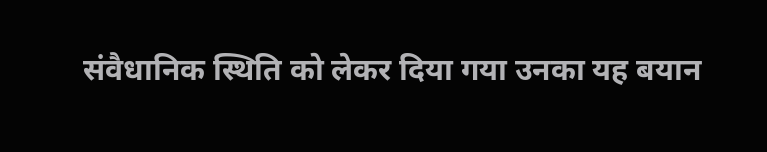संवैधानिक स्थिति को लेकर दिया गया उनका यह बयान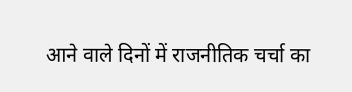आने वाले दिनों में राजनीतिक चर्चा का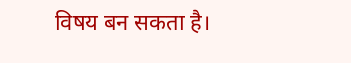विषय बन सकता है।